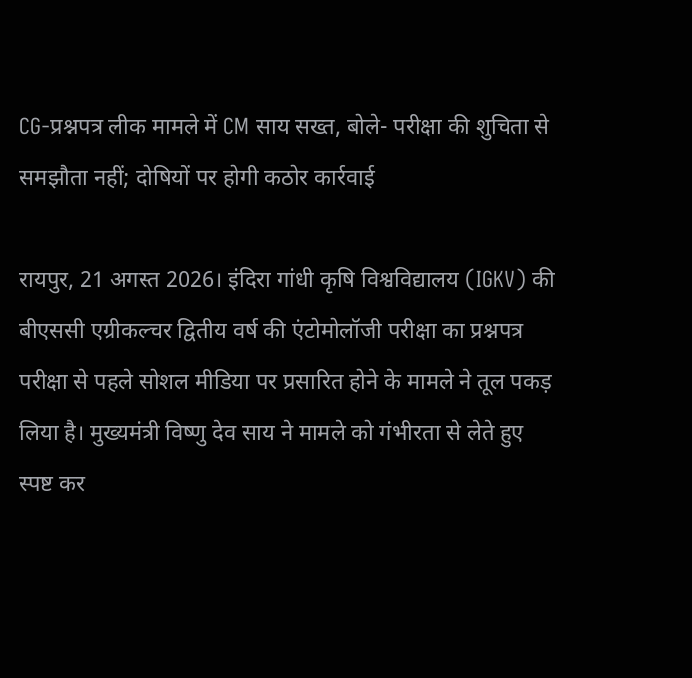CG-प्रश्नपत्र लीक मामले में CM साय सख्त, बोले- परीक्षा की शुचिता से समझौता नहीं; दोषियों पर होगी कठोर कार्रवाई

रायपुर, 21 अगस्त 2026। इंदिरा गांधी कृषि विश्वविद्यालय (IGKV) की बीएससी एग्रीकल्चर द्वितीय वर्ष की एंटोमोलॉजी परीक्षा का प्रश्नपत्र परीक्षा से पहले सोशल मीडिया पर प्रसारित होने के मामले ने तूल पकड़ लिया है। मुख्यमंत्री विष्णु देव साय ने मामले को गंभीरता से लेते हुए स्पष्ट कर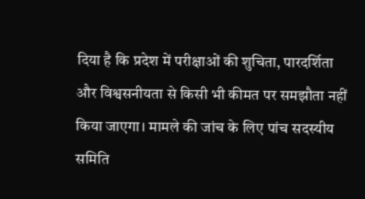दिया है कि प्रदेश में परीक्षाओं की शुचिता, पारदर्शिता और विश्वसनीयता से किसी भी कीमत पर समझौता नहीं किया जाएगा। मामले की जांच के लिए पांच सदस्यीय समिति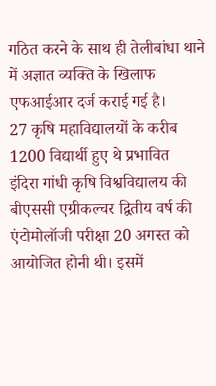गठित करने के साथ ही तेलीबांधा थाने में अज्ञात व्यक्ति के खिलाफ एफआईआर दर्ज कराई गई है।
27 कृषि महाविद्यालयों के करीब 1200 विद्यार्थी हुए थे प्रभावित
इंदिरा गांधी कृषि विश्वविद्यालय की बीएससी एग्रीकल्चर द्वितीय वर्ष की एंटोमोलॉजी परीक्षा 20 अगस्त को आयोजित होनी थी। इसमें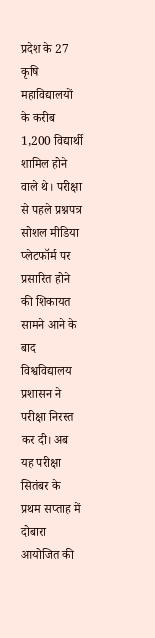प्रदेश के 27 कृषि महाविद्यालयों के करीब 1,200 विद्यार्थी शामिल होने वाले थे। परीक्षा से पहले प्रश्नपत्र सोशल मीडिया प्लेटफॉर्म पर प्रसारित होने की शिकायत सामने आने के बाद विश्वविद्यालय प्रशासन ने परीक्षा निरस्त कर दी। अब यह परीक्षा सितंबर के प्रथम सप्ताह में दोबारा आयोजित की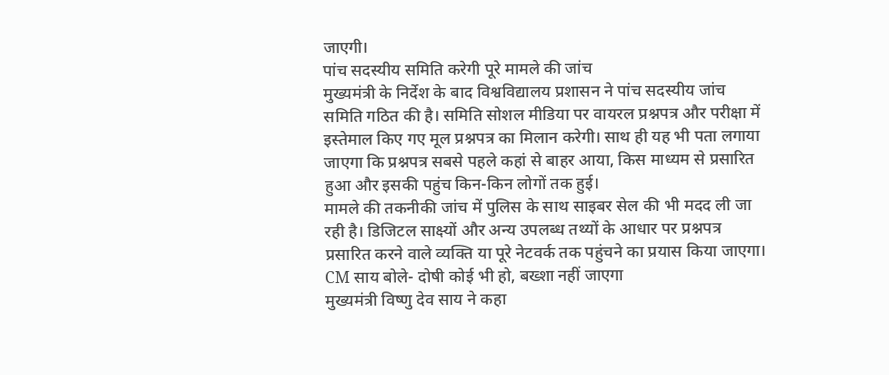जाएगी।
पांच सदस्यीय समिति करेगी पूरे मामले की जांच
मुख्यमंत्री के निर्देश के बाद विश्वविद्यालय प्रशासन ने पांच सदस्यीय जांच समिति गठित की है। समिति सोशल मीडिया पर वायरल प्रश्नपत्र और परीक्षा में इस्तेमाल किए गए मूल प्रश्नपत्र का मिलान करेगी। साथ ही यह भी पता लगाया जाएगा कि प्रश्नपत्र सबसे पहले कहां से बाहर आया, किस माध्यम से प्रसारित हुआ और इसकी पहुंच किन-किन लोगों तक हुई।
मामले की तकनीकी जांच में पुलिस के साथ साइबर सेल की भी मदद ली जा रही है। डिजिटल साक्ष्यों और अन्य उपलब्ध तथ्यों के आधार पर प्रश्नपत्र प्रसारित करने वाले व्यक्ति या पूरे नेटवर्क तक पहुंचने का प्रयास किया जाएगा।
CM साय बोले- दोषी कोई भी हो, बख्शा नहीं जाएगा
मुख्यमंत्री विष्णु देव साय ने कहा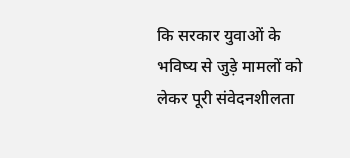कि सरकार युवाओं के भविष्य से जुड़े मामलों को लेकर पूरी संवेदनशीलता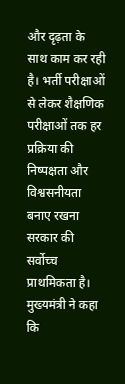और दृढ़ता के साथ काम कर रही है। भर्ती परीक्षाओं से लेकर शैक्षणिक परीक्षाओं तक हर प्रक्रिया की निष्पक्षता और विश्वसनीयता बनाए रखना सरकार की सर्वोच्च प्राथमिकता है।
मुख्यमंत्री ने कहा कि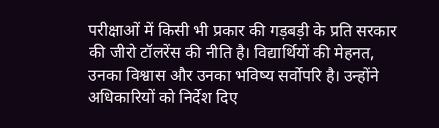परीक्षाओं में किसी भी प्रकार की गड़बड़ी के प्रति सरकार की जीरो टॉलरेंस की नीति है। विद्यार्थियों की मेहनत, उनका विश्वास और उनका भविष्य सर्वोपरि है। उन्होंने अधिकारियों को निर्देश दिए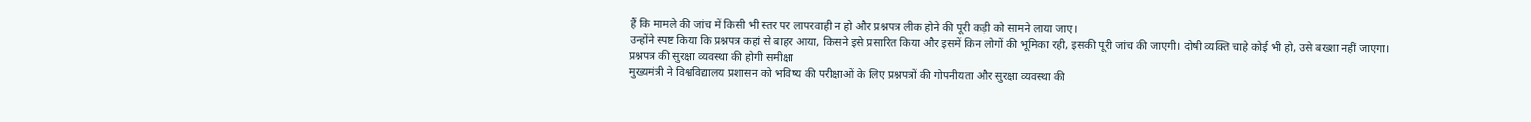हैं कि मामले की जांच में किसी भी स्तर पर लापरवाही न हो और प्रश्नपत्र लीक होने की पूरी कड़ी को सामने लाया जाए।
उन्होंने स्पष्ट किया कि प्रश्नपत्र कहां से बाहर आया, किसने इसे प्रसारित किया और इसमें किन लोगों की भूमिका रही, इसकी पूरी जांच की जाएगी। दोषी व्यक्ति चाहे कोई भी हो, उसे बख्शा नहीं जाएगा।
प्रश्नपत्र की सुरक्षा व्यवस्था की होगी समीक्षा
मुख्यमंत्री ने विश्वविद्यालय प्रशासन को भविष्य की परीक्षाओं के लिए प्रश्नपत्रों की गोपनीयता और सुरक्षा व्यवस्था की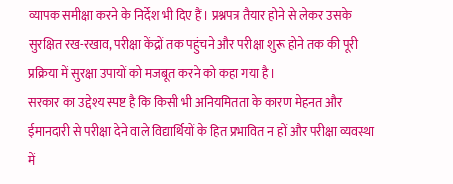व्यापक समीक्षा करने के निर्देश भी दिए हैं। प्रश्नपत्र तैयार होने से लेकर उसके सुरक्षित रख-रखाव, परीक्षा केंद्रों तक पहुंचने और परीक्षा शुरू होने तक की पूरी प्रक्रिया में सुरक्षा उपायों को मजबूत करने को कहा गया है।
सरकार का उद्देश्य स्पष्ट है कि किसी भी अनियमितता के कारण मेहनत और ईमानदारी से परीक्षा देने वाले विद्यार्थियों के हित प्रभावित न हों और परीक्षा व्यवस्था में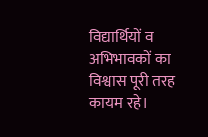विद्यार्थियों व अभिभावकों का विश्वास पूरी तरह कायम रहे।